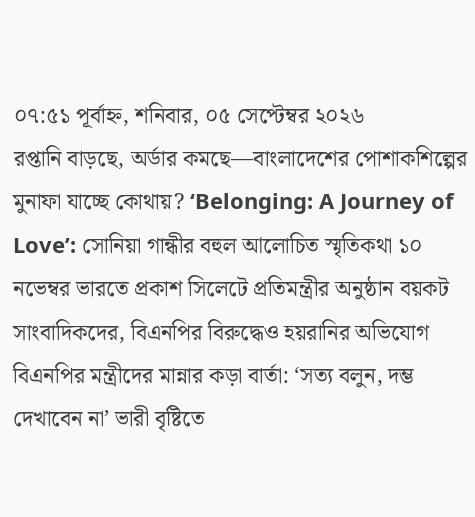০৭:৫১ পূর্বাহ্ন, শনিবার, ০৫ সেপ্টেম্বর ২০২৬
রপ্তানি বাড়ছে, অর্ডার কমছে—বাংলাদেশের পোশাকশিল্পের মুনাফা যাচ্ছে কোথায়? ‘Belonging: A Journey of Love’: সোনিয়া গান্ধীর বহুল আলোচিত স্মৃতিকথা ১০ নভেম্বর ভারতে প্রকাশ সিলেটে প্রতিমন্ত্রীর অনুষ্ঠান বয়কট সাংবাদিকদের, বিএনপির বিরুদ্ধেও হয়রানির অভিযোগ বিএনপির মন্ত্রীদের মান্নার কড়া বার্তা: ‘সত্য বলুন, দম্ভ দেখাবেন না’ ভারী বৃষ্টিতে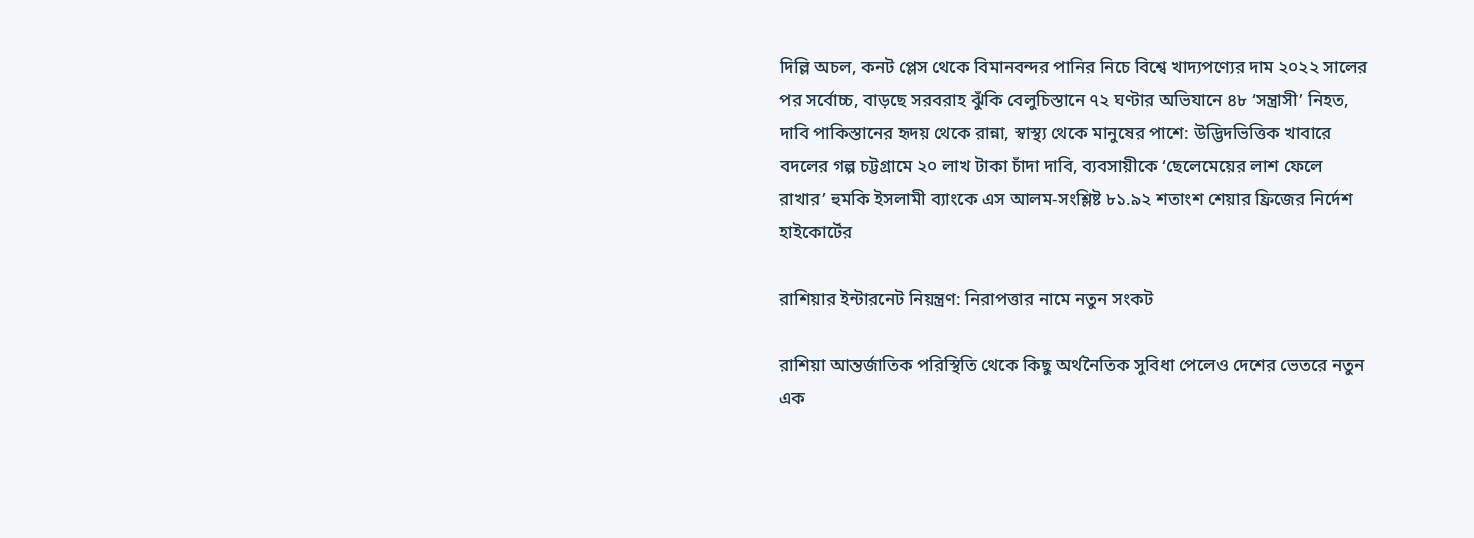দিল্লি অচল, কনট প্লেস থেকে বিমানবন্দর পানির নিচে বিশ্বে খাদ্যপণ্যের দাম ২০২২ সালের পর সর্বোচ্চ, বাড়ছে সরবরাহ ঝুঁকি বেলুচিস্তানে ৭২ ঘণ্টার অভিযানে ৪৮ ‘সন্ত্রাসী’ নিহত, দাবি পাকিস্তানের হৃদয় থেকে রান্না, স্বাস্থ্য থেকে মানুষের পাশে: উদ্ভিদভিত্তিক খাবারে বদলের গল্প চট্টগ্রামে ২০ লাখ টাকা চাঁদা দাবি, ব্যবসায়ীকে ‘ছেলেমেয়ের লাশ ফেলে রাখার’ হুমকি ইসলামী ব্যাংকে এস আলম-সংশ্লিষ্ট ৮১.৯২ শতাংশ শেয়ার ফ্রিজের নির্দেশ হাইকোর্টের

রাশিয়ার ইন্টারনেট নিয়ন্ত্রণ: নিরাপত্তার নামে নতুন সংকট

রাশিয়া আন্তর্জাতিক পরিস্থিতি থেকে কিছু অর্থনৈতিক সুবিধা পেলেও দেশের ভেতরে নতুন এক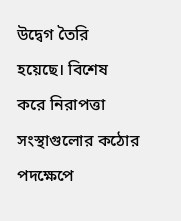উদ্বেগ তৈরি হয়েছে। বিশেষ করে নিরাপত্তা সংস্থাগুলোর কঠোর পদক্ষেপে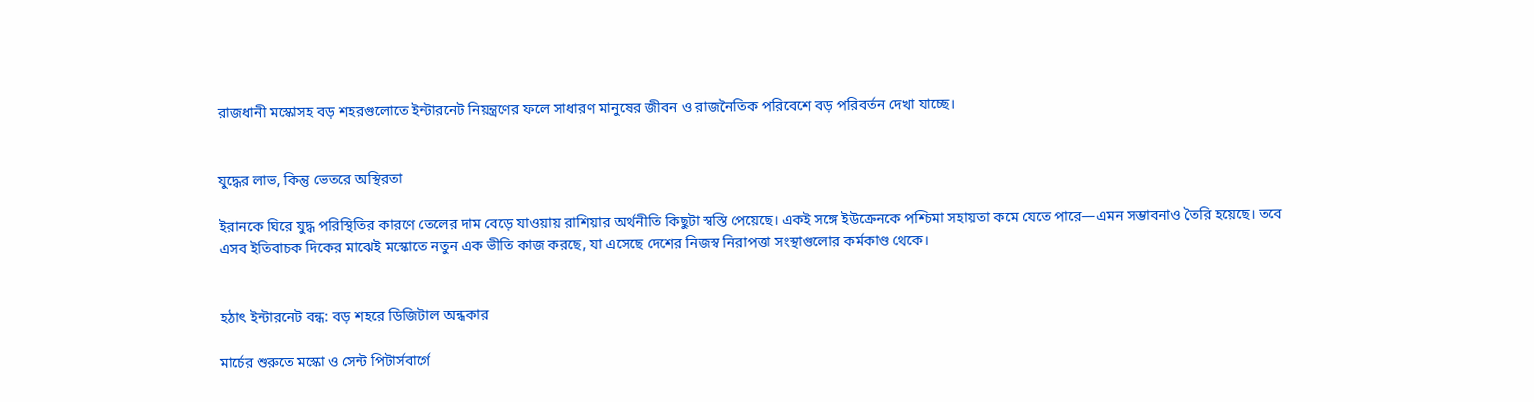রাজধানী মস্কোসহ বড় শহরগুলোতে ইন্টারনেট নিয়ন্ত্রণের ফলে সাধারণ মানুষের জীবন ও রাজনৈতিক পরিবেশে বড় পরিবর্তন দেখা যাচ্ছে।


যুদ্ধের লাভ, কিন্তু ভেতরে অস্থিরতা

ইরানকে ঘিরে যুদ্ধ পরিস্থিতির কারণে তেলের দাম বেড়ে যাওয়ায় রাশিয়ার অর্থনীতি কিছুটা স্বস্তি পেয়েছে। একই সঙ্গে ইউক্রেনকে পশ্চিমা সহায়তা কমে যেতে পারে—এমন সম্ভাবনাও তৈরি হয়েছে। তবে এসব ইতিবাচক দিকের মাঝেই মস্কোতে নতুন এক ভীতি কাজ করছে, যা এসেছে দেশের নিজস্ব নিরাপত্তা সংস্থাগুলোর কর্মকাণ্ড থেকে।


হঠাৎ ইন্টারনেট বন্ধ: বড় শহরে ডিজিটাল অন্ধকার

মার্চের শুরুতে মস্কো ও সেন্ট পিটার্সবার্গে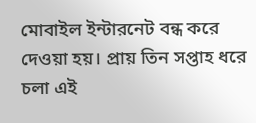মোবাইল ইন্টারনেট বন্ধ করে দেওয়া হয়। প্রায় তিন সপ্তাহ ধরে চলা এই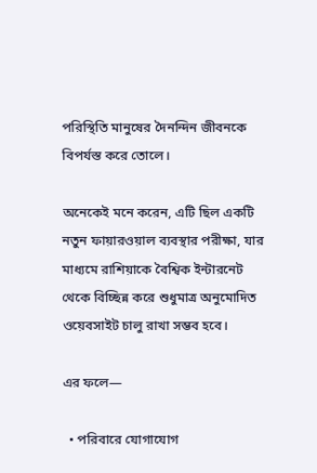পরিস্থিতি মানুষের দৈনন্দিন জীবনকে বিপর্যস্ত করে তোলে।

অনেকেই মনে করেন, এটি ছিল একটি নতুন ফায়ারওয়াল ব্যবস্থার পরীক্ষা, যার মাধ্যমে রাশিয়াকে বৈশ্বিক ইন্টারনেট থেকে বিচ্ছিন্ন করে শুধুমাত্র অনুমোদিত ওয়েবসাইট চালু রাখা সম্ভব হবে।

এর ফলে—

  • পরিবারে যোগাযোগ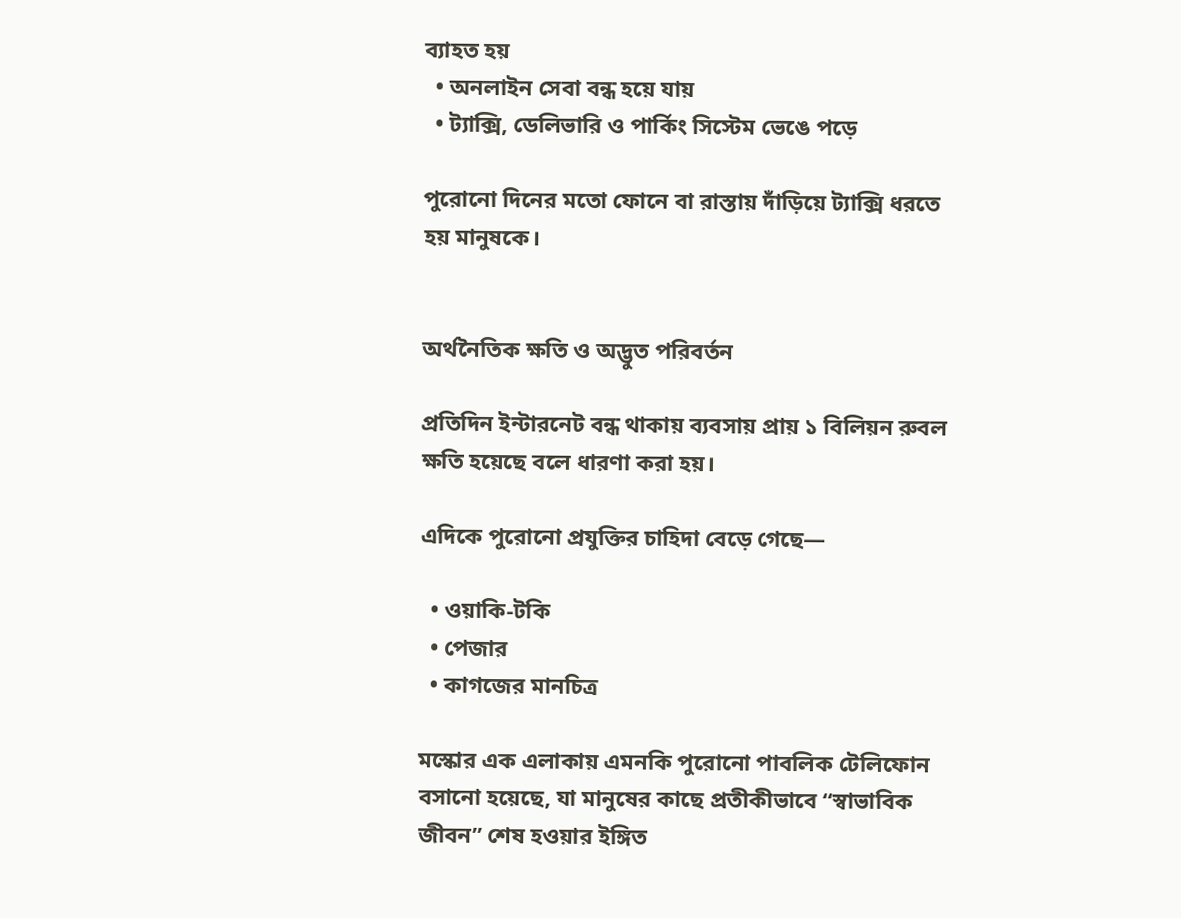ব্যাহত হয়
  • অনলাইন সেবা বন্ধ হয়ে যায়
  • ট্যাক্সি, ডেলিভারি ও পার্কিং সিস্টেম ভেঙে পড়ে

পুরোনো দিনের মতো ফোনে বা রাস্তায় দাঁড়িয়ে ট্যাক্সি ধরতে হয় মানুষকে।


অর্থনৈতিক ক্ষতি ও অদ্ভুত পরিবর্তন

প্রতিদিন ইন্টারনেট বন্ধ থাকায় ব্যবসায় প্রায় ১ বিলিয়ন রুবল ক্ষতি হয়েছে বলে ধারণা করা হয়।

এদিকে পুরোনো প্রযুক্তির চাহিদা বেড়ে গেছে—

  • ওয়াকি-টকি
  • পেজার
  • কাগজের মানচিত্র

মস্কোর এক এলাকায় এমনকি পুরোনো পাবলিক টেলিফোন বসানো হয়েছে, যা মানুষের কাছে প্রতীকীভাবে “স্বাভাবিক জীবন” শেষ হওয়ার ইঙ্গিত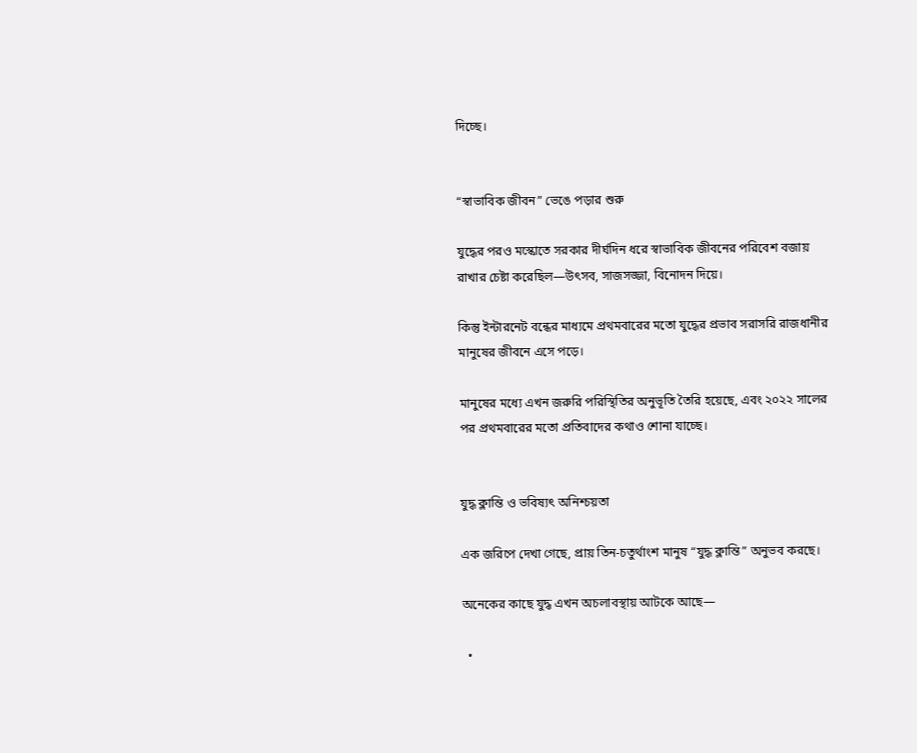দিচ্ছে।


“স্বাভাবিক জীবন” ভেঙে পড়ার শুরু

যুদ্ধের পরও মস্কোতে সরকার দীর্ঘদিন ধরে স্বাভাবিক জীবনের পরিবেশ বজায় রাখার চেষ্টা করেছিল—উৎসব, সাজসজ্জা, বিনোদন দিয়ে।

কিন্তু ইন্টারনেট বন্ধের মাধ্যমে প্রথমবারের মতো যুদ্ধের প্রভাব সরাসরি রাজধানীর মানুষের জীবনে এসে পড়ে।

মানুষের মধ্যে এখন জরুরি পরিস্থিতির অনুভূতি তৈরি হয়েছে, এবং ২০২২ সালের পর প্রথমবারের মতো প্রতিবাদের কথাও শোনা যাচ্ছে।


যুদ্ধ ক্লান্তি ও ভবিষ্যৎ অনিশ্চয়তা

এক জরিপে দেখা গেছে, প্রায় তিন-চতুর্থাংশ মানুষ “যুদ্ধ ক্লান্তি” অনুভব করছে।

অনেকের কাছে যুদ্ধ এখন অচলাবস্থায় আটকে আছে—

  •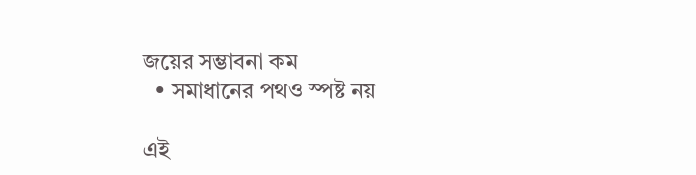জয়ের সম্ভাবনা কম
  • সমাধানের পথও স্পষ্ট নয়

এই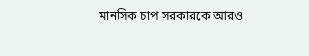মানসিক চাপ সরকারকে আরও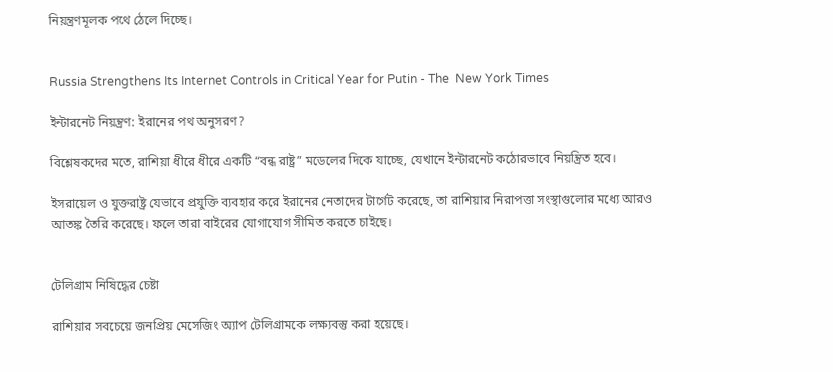নিয়ন্ত্রণমূলক পথে ঠেলে দিচ্ছে।


Russia Strengthens Its Internet Controls in Critical Year for Putin - The  New York Times

ইন্টারনেট নিয়ন্ত্রণ: ইরানের পথ অনুসরণ?

বিশ্লেষকদের মতে, রাশিয়া ধীরে ধীরে একটি “বন্ধ রাষ্ট্র” মডেলের দিকে যাচ্ছে, যেখানে ইন্টারনেট কঠোরভাবে নিয়ন্ত্রিত হবে।

ইসরায়েল ও যুক্তরাষ্ট্র যেভাবে প্রযুক্তি ব্যবহার করে ইরানের নেতাদের টার্গেট করেছে, তা রাশিয়ার নিরাপত্তা সংস্থাগুলোর মধ্যে আরও আতঙ্ক তৈরি করেছে। ফলে তারা বাইরের যোগাযোগ সীমিত করতে চাইছে।


টেলিগ্রাম নিষিদ্ধের চেষ্টা

রাশিয়ার সবচেয়ে জনপ্রিয় মেসেজিং অ্যাপ টেলিগ্রামকে লক্ষ্যবস্তু করা হয়েছে।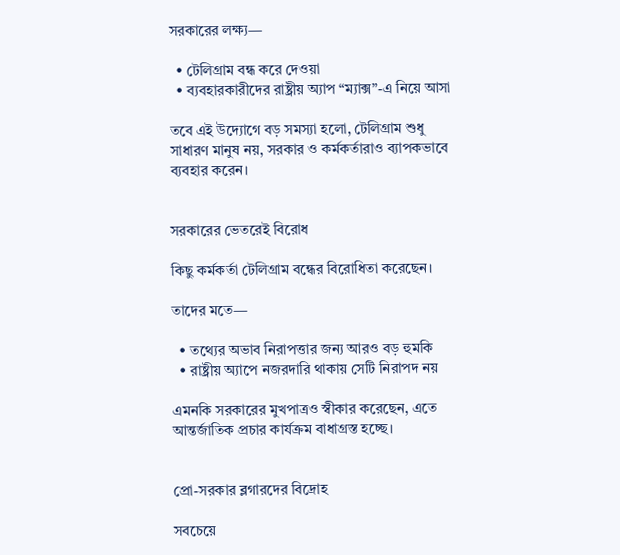সরকারের লক্ষ্য—

  • টেলিগ্রাম বন্ধ করে দেওয়া
  • ব্যবহারকারীদের রাষ্ট্রীয় অ্যাপ “ম্যাক্স”-এ নিয়ে আসা

তবে এই উদ্যোগে বড় সমস্যা হলো, টেলিগ্রাম শুধু সাধারণ মানুষ নয়, সরকার ও কর্মকর্তারাও ব্যাপকভাবে ব্যবহার করেন।


সরকারের ভেতরেই বিরোধ

কিছু কর্মকর্তা টেলিগ্রাম বন্ধের বিরোধিতা করেছেন।

তাদের মতে—

  • তথ্যের অভাব নিরাপত্তার জন্য আরও বড় হুমকি
  • রাষ্ট্রীয় অ্যাপে নজরদারি থাকায় সেটি নিরাপদ নয়

এমনকি সরকারের মুখপাত্রও স্বীকার করেছেন, এতে আন্তর্জাতিক প্রচার কার্যক্রম বাধাগ্রস্ত হচ্ছে।


প্রো-সরকার ব্লগারদের বিদ্রোহ

সবচেয়ে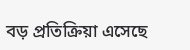বড় প্রতিক্রিয়া এসেছে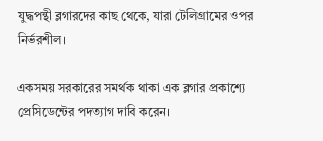যুদ্ধপন্থী ব্লগারদের কাছ থেকে, যারা টেলিগ্রামের ওপর নির্ভরশীল।

একসময় সরকারের সমর্থক থাকা এক ব্লগার প্রকাশ্যে প্রেসিডেন্টের পদত্যাগ দাবি করেন।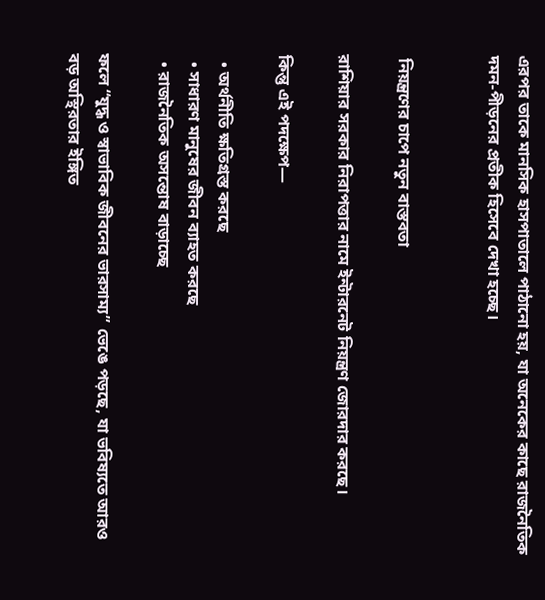এরপর তাকে মানসিক হাসপাতালে পাঠানো হয়, যা অনেকের কাছে রাজনৈতিক দমন-পীড়নের প্রতীক হিসেবে দেখা হচ্ছে।


 নিয়ন্ত্রণের চাপে নতুন বাস্তবতা

রাশিয়ার সরকার নিরাপত্তার নামে ইন্টারনেট নিয়ন্ত্রণ জোরদার করছে।

কিন্তু এই পদক্ষেপ—

  • অর্থনীতি ক্ষতিগ্রস্ত করছে
  • সাধারণ মানুষের জীবন ব্যাহত করছে
  • রাজনৈতিক অসন্তোষ বাড়াচ্ছে

ফলে “যুদ্ধ ও স্বাভাবিক জীবনের ভারসাম্য” ভেঙে পড়ছে, যা ভবিষ্যতে আরও বড় অস্থিরতার ইঙ্গিত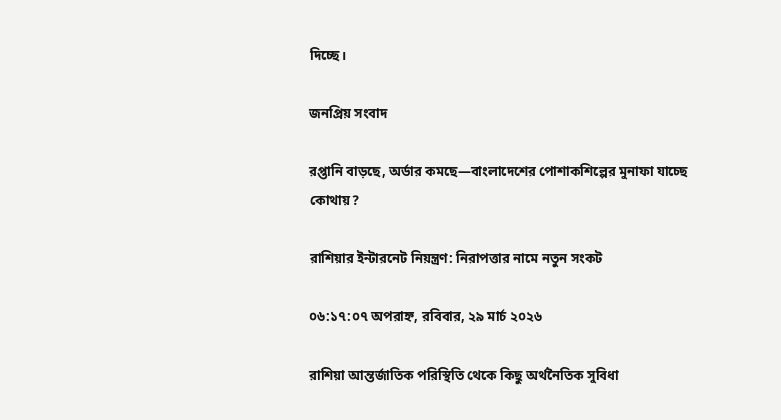দিচ্ছে।

জনপ্রিয় সংবাদ

রপ্তানি বাড়ছে, অর্ডার কমছে—বাংলাদেশের পোশাকশিল্পের মুনাফা যাচ্ছে কোথায়?

রাশিয়ার ইন্টারনেট নিয়ন্ত্রণ: নিরাপত্তার নামে নতুন সংকট

০৬:১৭:০৭ অপরাহ্ন, রবিবার, ২৯ মার্চ ২০২৬

রাশিয়া আন্তর্জাতিক পরিস্থিতি থেকে কিছু অর্থনৈতিক সুবিধা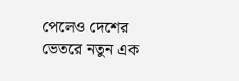পেলেও দেশের ভেতরে নতুন এক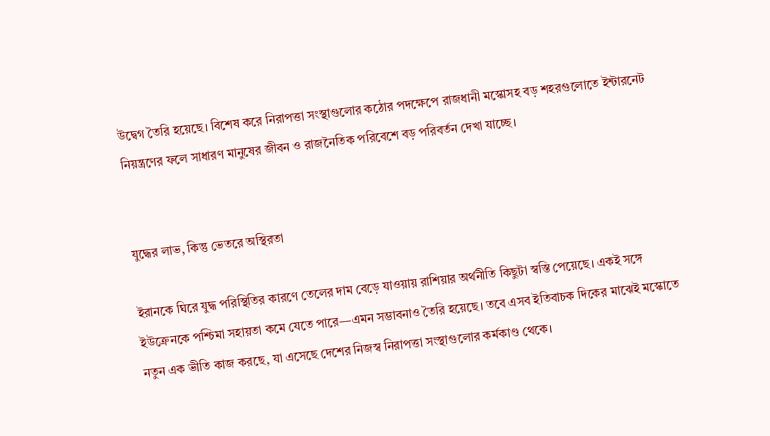উদ্বেগ তৈরি হয়েছে। বিশেষ করে নিরাপত্তা সংস্থাগুলোর কঠোর পদক্ষেপে রাজধানী মস্কোসহ বড় শহরগুলোতে ইন্টারনেট নিয়ন্ত্রণের ফলে সাধারণ মানুষের জীবন ও রাজনৈতিক পরিবেশে বড় পরিবর্তন দেখা যাচ্ছে।


যুদ্ধের লাভ, কিন্তু ভেতরে অস্থিরতা

ইরানকে ঘিরে যুদ্ধ পরিস্থিতির কারণে তেলের দাম বেড়ে যাওয়ায় রাশিয়ার অর্থনীতি কিছুটা স্বস্তি পেয়েছে। একই সঙ্গে ইউক্রেনকে পশ্চিমা সহায়তা কমে যেতে পারে—এমন সম্ভাবনাও তৈরি হয়েছে। তবে এসব ইতিবাচক দিকের মাঝেই মস্কোতে নতুন এক ভীতি কাজ করছে, যা এসেছে দেশের নিজস্ব নিরাপত্তা সংস্থাগুলোর কর্মকাণ্ড থেকে।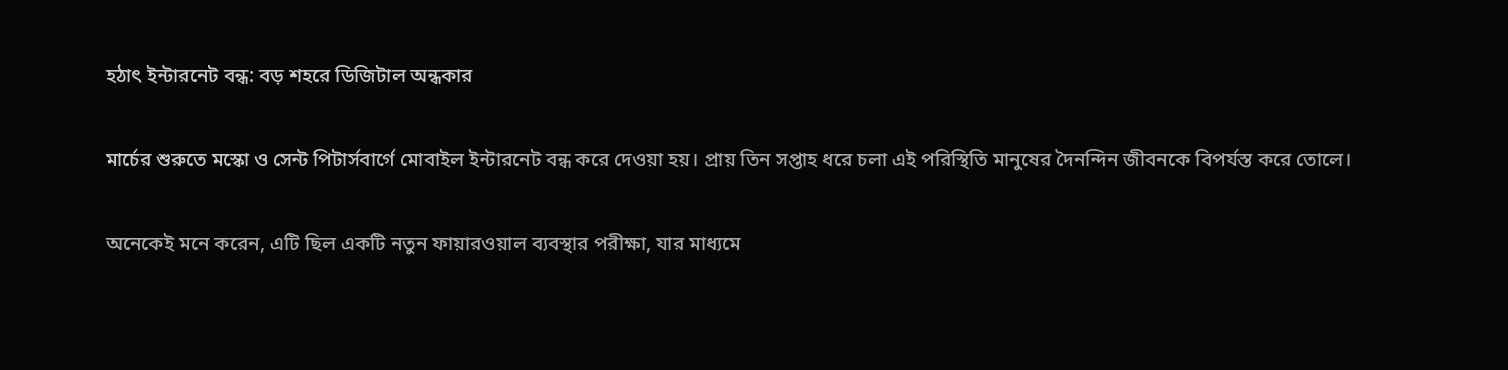হঠাৎ ইন্টারনেট বন্ধ: বড় শহরে ডিজিটাল অন্ধকার

মার্চের শুরুতে মস্কো ও সেন্ট পিটার্সবার্গে মোবাইল ইন্টারনেট বন্ধ করে দেওয়া হয়। প্রায় তিন সপ্তাহ ধরে চলা এই পরিস্থিতি মানুষের দৈনন্দিন জীবনকে বিপর্যস্ত করে তোলে।

অনেকেই মনে করেন, এটি ছিল একটি নতুন ফায়ারওয়াল ব্যবস্থার পরীক্ষা, যার মাধ্যমে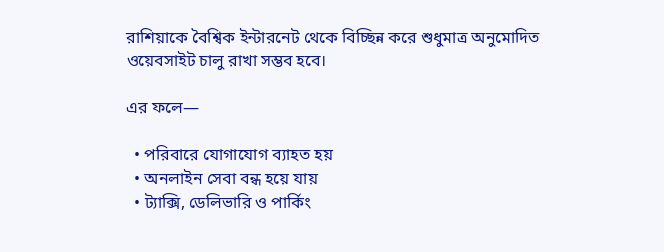রাশিয়াকে বৈশ্বিক ইন্টারনেট থেকে বিচ্ছিন্ন করে শুধুমাত্র অনুমোদিত ওয়েবসাইট চালু রাখা সম্ভব হবে।

এর ফলে—

  • পরিবারে যোগাযোগ ব্যাহত হয়
  • অনলাইন সেবা বন্ধ হয়ে যায়
  • ট্যাক্সি, ডেলিভারি ও পার্কিং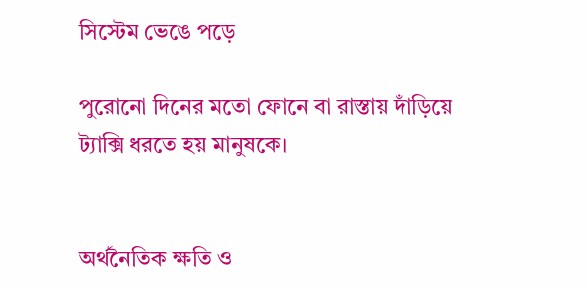সিস্টেম ভেঙে পড়ে

পুরোনো দিনের মতো ফোনে বা রাস্তায় দাঁড়িয়ে ট্যাক্সি ধরতে হয় মানুষকে।


অর্থনৈতিক ক্ষতি ও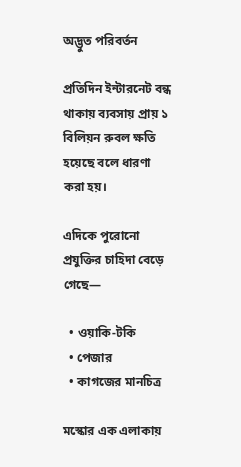অদ্ভুত পরিবর্তন

প্রতিদিন ইন্টারনেট বন্ধ থাকায় ব্যবসায় প্রায় ১ বিলিয়ন রুবল ক্ষতি হয়েছে বলে ধারণা করা হয়।

এদিকে পুরোনো প্রযুক্তির চাহিদা বেড়ে গেছে—

  • ওয়াকি-টকি
  • পেজার
  • কাগজের মানচিত্র

মস্কোর এক এলাকায়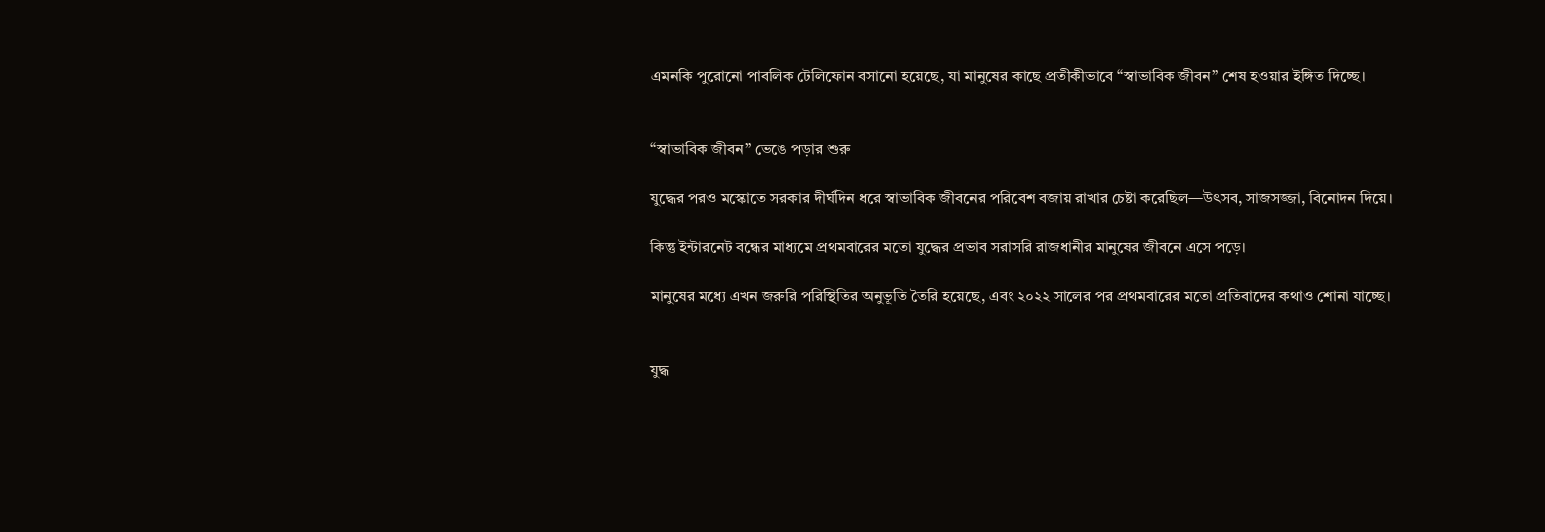এমনকি পুরোনো পাবলিক টেলিফোন বসানো হয়েছে, যা মানুষের কাছে প্রতীকীভাবে “স্বাভাবিক জীবন” শেষ হওয়ার ইঙ্গিত দিচ্ছে।


“স্বাভাবিক জীবন” ভেঙে পড়ার শুরু

যুদ্ধের পরও মস্কোতে সরকার দীর্ঘদিন ধরে স্বাভাবিক জীবনের পরিবেশ বজায় রাখার চেষ্টা করেছিল—উৎসব, সাজসজ্জা, বিনোদন দিয়ে।

কিন্তু ইন্টারনেট বন্ধের মাধ্যমে প্রথমবারের মতো যুদ্ধের প্রভাব সরাসরি রাজধানীর মানুষের জীবনে এসে পড়ে।

মানুষের মধ্যে এখন জরুরি পরিস্থিতির অনুভূতি তৈরি হয়েছে, এবং ২০২২ সালের পর প্রথমবারের মতো প্রতিবাদের কথাও শোনা যাচ্ছে।


যুদ্ধ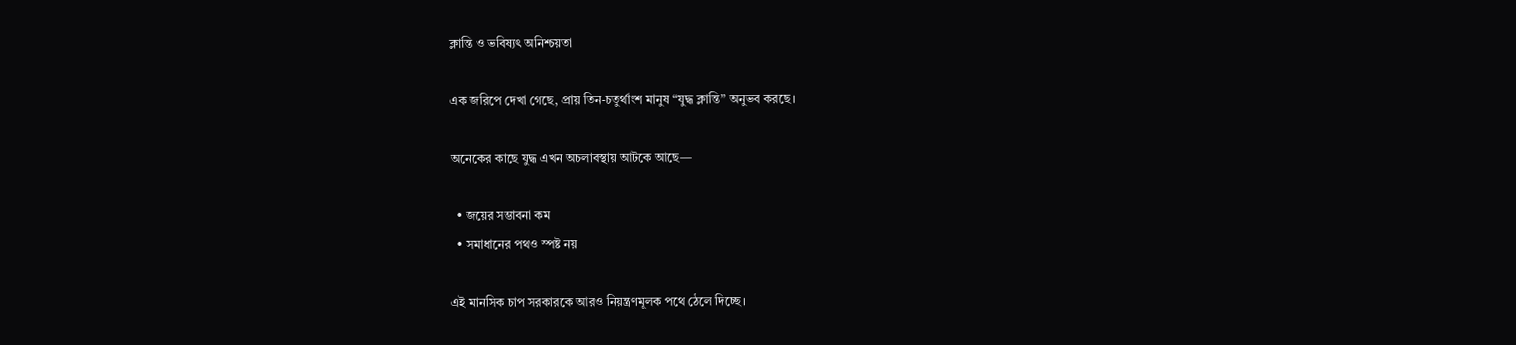ক্লান্তি ও ভবিষ্যৎ অনিশ্চয়তা

এক জরিপে দেখা গেছে, প্রায় তিন-চতুর্থাংশ মানুষ “যুদ্ধ ক্লান্তি” অনুভব করছে।

অনেকের কাছে যুদ্ধ এখন অচলাবস্থায় আটকে আছে—

  • জয়ের সম্ভাবনা কম
  • সমাধানের পথও স্পষ্ট নয়

এই মানসিক চাপ সরকারকে আরও নিয়ন্ত্রণমূলক পথে ঠেলে দিচ্ছে।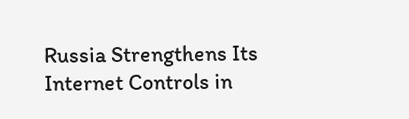Russia Strengthens Its Internet Controls in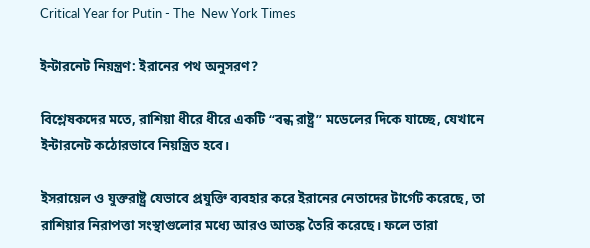Critical Year for Putin - The  New York Times

ইন্টারনেট নিয়ন্ত্রণ: ইরানের পথ অনুসরণ?

বিশ্লেষকদের মতে, রাশিয়া ধীরে ধীরে একটি “বন্ধ রাষ্ট্র” মডেলের দিকে যাচ্ছে, যেখানে ইন্টারনেট কঠোরভাবে নিয়ন্ত্রিত হবে।

ইসরায়েল ও যুক্তরাষ্ট্র যেভাবে প্রযুক্তি ব্যবহার করে ইরানের নেতাদের টার্গেট করেছে, তা রাশিয়ার নিরাপত্তা সংস্থাগুলোর মধ্যে আরও আতঙ্ক তৈরি করেছে। ফলে তারা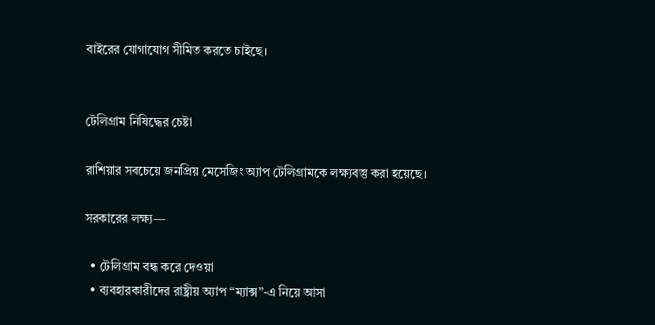বাইরের যোগাযোগ সীমিত করতে চাইছে।


টেলিগ্রাম নিষিদ্ধের চেষ্টা

রাশিয়ার সবচেয়ে জনপ্রিয় মেসেজিং অ্যাপ টেলিগ্রামকে লক্ষ্যবস্তু করা হয়েছে।

সরকারের লক্ষ্য—

  • টেলিগ্রাম বন্ধ করে দেওয়া
  • ব্যবহারকারীদের রাষ্ট্রীয় অ্যাপ “ম্যাক্স”-এ নিয়ে আসা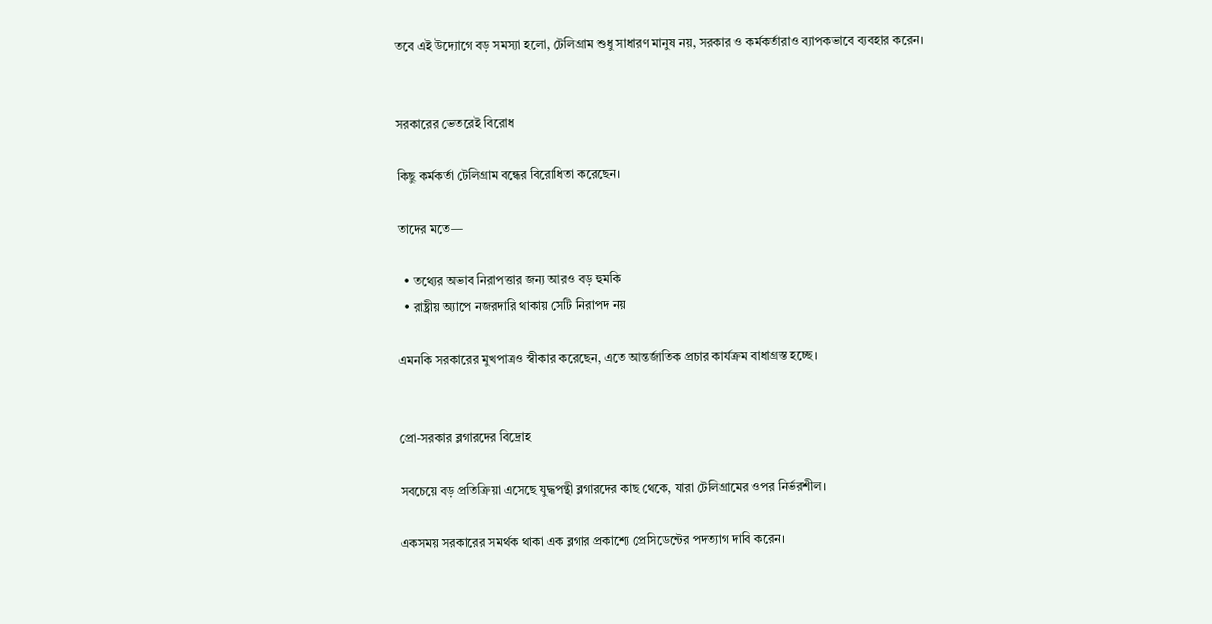তবে এই উদ্যোগে বড় সমস্যা হলো, টেলিগ্রাম শুধু সাধারণ মানুষ নয়, সরকার ও কর্মকর্তারাও ব্যাপকভাবে ব্যবহার করেন।


সরকারের ভেতরেই বিরোধ

কিছু কর্মকর্তা টেলিগ্রাম বন্ধের বিরোধিতা করেছেন।

তাদের মতে—

  • তথ্যের অভাব নিরাপত্তার জন্য আরও বড় হুমকি
  • রাষ্ট্রীয় অ্যাপে নজরদারি থাকায় সেটি নিরাপদ নয়

এমনকি সরকারের মুখপাত্রও স্বীকার করেছেন, এতে আন্তর্জাতিক প্রচার কার্যক্রম বাধাগ্রস্ত হচ্ছে।


প্রো-সরকার ব্লগারদের বিদ্রোহ

সবচেয়ে বড় প্রতিক্রিয়া এসেছে যুদ্ধপন্থী ব্লগারদের কাছ থেকে, যারা টেলিগ্রামের ওপর নির্ভরশীল।

একসময় সরকারের সমর্থক থাকা এক ব্লগার প্রকাশ্যে প্রেসিডেন্টের পদত্যাগ দাবি করেন।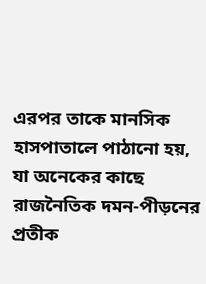এরপর তাকে মানসিক হাসপাতালে পাঠানো হয়, যা অনেকের কাছে রাজনৈতিক দমন-পীড়নের প্রতীক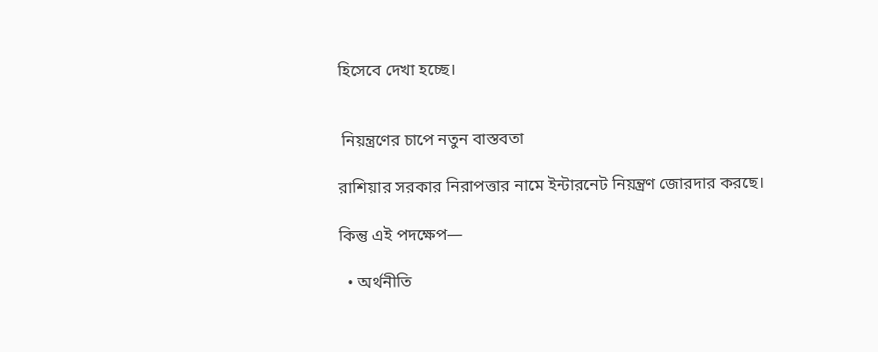হিসেবে দেখা হচ্ছে।


 নিয়ন্ত্রণের চাপে নতুন বাস্তবতা

রাশিয়ার সরকার নিরাপত্তার নামে ইন্টারনেট নিয়ন্ত্রণ জোরদার করছে।

কিন্তু এই পদক্ষেপ—

  • অর্থনীতি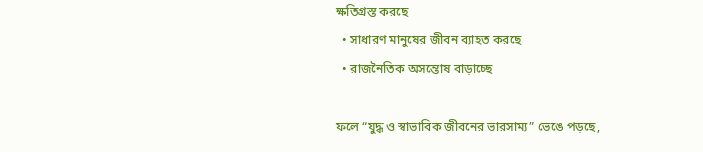ক্ষতিগ্রস্ত করছে
  • সাধারণ মানুষের জীবন ব্যাহত করছে
  • রাজনৈতিক অসন্তোষ বাড়াচ্ছে

ফলে “যুদ্ধ ও স্বাভাবিক জীবনের ভারসাম্য” ভেঙে পড়ছে,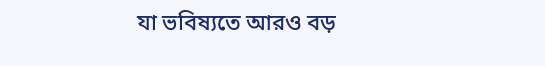যা ভবিষ্যতে আরও বড়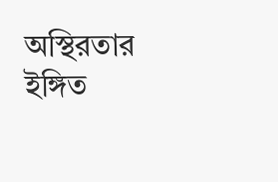অস্থিরতার ইঙ্গিত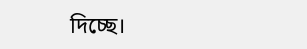দিচ্ছে।